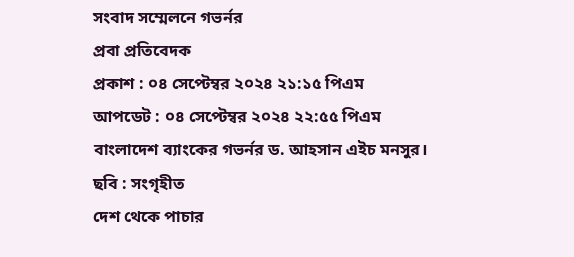সংবাদ সম্মেলনে গভর্নর
প্রবা প্রতিবেদক
প্রকাশ : ০৪ সেপ্টেম্বর ২০২৪ ২১:১৫ পিএম
আপডেট : ০৪ সেপ্টেম্বর ২০২৪ ২২:৫৫ পিএম
বাংলাদেশ ব্যাংকের গভর্নর ড. আহসান এইচ মনসুর। ছবি : সংগৃহীত
দেশ থেকে পাচার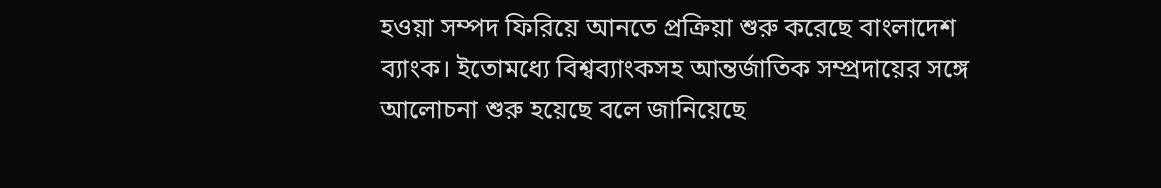হওয়া সম্পদ ফিরিয়ে আনতে প্রক্রিয়া শুরু করেছে বাংলাদেশ ব্যাংক। ইতোমধ্যে বিশ্বব্যাংকসহ আন্তর্জাতিক সম্প্রদায়ের সঙ্গে আলোচনা শুরু হয়েছে বলে জানিয়েছে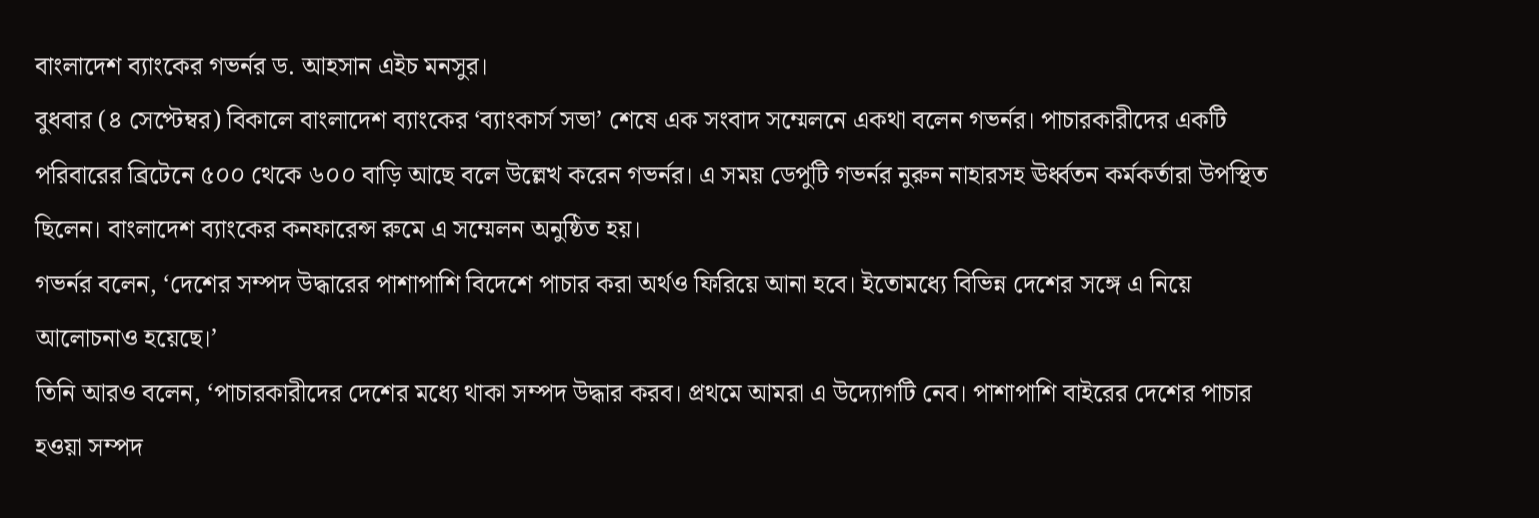বাংলাদেশ ব্যাংকের গভর্নর ড. আহসান এইচ মনসুর।
বুধবার (৪ সেপ্টেম্বর) বিকালে বাংলাদেশ ব্যাংকের ‘ব্যাংকার্স সভা’ শেষে এক সংবাদ সম্মেলনে একথা বলেন গভর্নর। পাচারকারীদের একটি পরিবারের ব্রিটেনে ৫০০ থেকে ৬০০ বাড়ি আছে বলে উল্লেখ করেন গভর্নর। এ সময় ডেপুটি গভর্নর নুরুন নাহারসহ ঊর্ধ্বতন কর্মকর্তারা উপস্থিত ছিলেন। বাংলাদেশ ব্যাংকের কনফারেন্স রুমে এ সম্মেলন অনুষ্ঠিত হয়।
গভর্নর বলেন, ‘দেশের সম্পদ উদ্ধারের পাশাপাশি বিদেশে পাচার করা অর্থও ফিরিয়ে আনা হবে। ইতোমধ্যে বিভিন্ন দেশের সঙ্গে এ নিয়ে আলোচনাও হয়েছে।’
তিনি আরও বলেন, ‘পাচারকারীদের দেশের মধ্যে থাকা সম্পদ উদ্ধার করব। প্রথমে আমরা এ উদ্যোগটি নেব। পাশাপাশি বাইরের দেশের পাচার হওয়া সম্পদ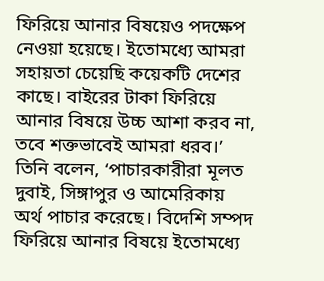ফিরিয়ে আনার বিষয়েও পদক্ষেপ নেওয়া হয়েছে। ইতোমধ্যে আমরা সহায়তা চেয়েছি কয়েকটি দেশের কাছে। বাইরের টাকা ফিরিয়ে আনার বিষয়ে উচ্চ আশা করব না, তবে শক্তভাবেই আমরা ধরব।’
তিনি বলেন, ‘পাচারকারীরা মূলত দুবাই, সিঙ্গাপুর ও আমেরিকায় অর্থ পাচার করেছে। বিদেশি সম্পদ ফিরিয়ে আনার বিষয়ে ইতোমধ্যে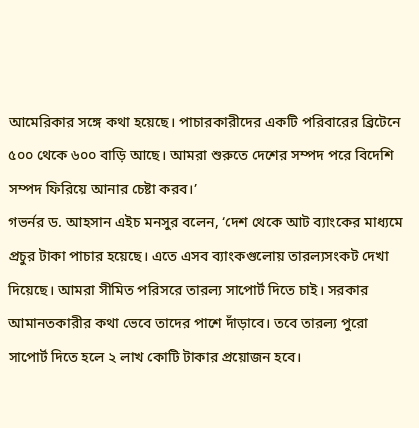আমেরিকার সঙ্গে কথা হয়েছে। পাচারকারীদের একটি পরিবারের ব্রিটেনে ৫০০ থেকে ৬০০ বাড়ি আছে। আমরা শুরুতে দেশের সম্পদ পরে বিদেশি সম্পদ ফিরিয়ে আনার চেষ্টা করব।’
গভর্নর ড. আহসান এইচ মনসুর বলেন, ‘দেশ থেকে আট ব্যাংকের মাধ্যমে প্রচুর টাকা পাচার হয়েছে। এতে এসব ব্যাংকগুলোয় তারল্যসংকট দেখা দিয়েছে। আমরা সীমিত পরিসরে তারল্য সাপোর্ট দিতে চাই। সরকার আমানতকারীর কথা ভেবে তাদের পাশে দাঁড়াবে। তবে তারল্য পুরো সাপোর্ট দিতে হলে ২ লাখ কোটি টাকার প্রয়োজন হবে।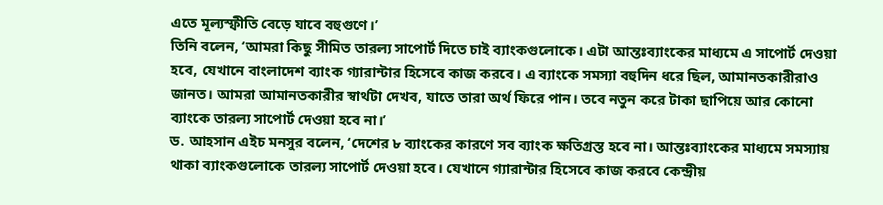এতে মূল্যস্ফীতি বেড়ে যাবে বহুগুণে।’
তিনি বলেন, ‘আমরা কিছু সীমিত তারল্য সাপোর্ট দিতে চাই ব্যাংকগুলোকে। এটা আন্তঃব্যাংকের মাধ্যমে এ সাপোর্ট দেওয়া হবে, যেখানে বাংলাদেশ ব্যাংক গ্যারান্টার হিসেবে কাজ করবে। এ ব্যাংকে সমস্যা বহুদিন ধরে ছিল, আমানতকারীরাও জানত। আমরা আমানতকারীর স্বার্থটা দেখব, যাতে তারা অর্থ ফিরে পান। তবে নতুন করে টাকা ছাপিয়ে আর কোনো ব্যাংকে তারল্য সাপোর্ট দেওয়া হবে না।’
ড. আহসান এইচ মনসুর বলেন, ‘দেশের ৮ ব্যাংকের কারণে সব ব্যাংক ক্ষতিগ্রস্ত হবে না। আন্তঃব্যাংকের মাধ্যমে সমস্যায় থাকা ব্যাংকগুলোকে তারল্য সাপোর্ট দেওয়া হবে। যেখানে গ্যারান্টার হিসেবে কাজ করবে কেন্দ্রীয়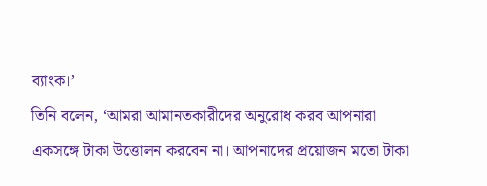ব্যাংক।’
তিনি বলেন, ‘আমরা আমানতকারীদের অনুরোধ করব আপনারা একসঙ্গে টাকা উত্তোলন করবেন না। আপনাদের প্রয়োজন মতো টাকা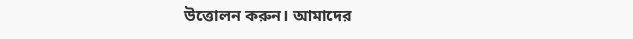উত্তোলন করুন। আমাদের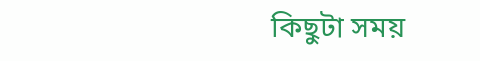কিছুটা সময়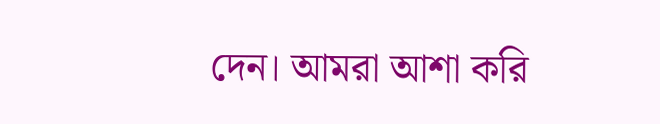দেন। আমরা আশা করি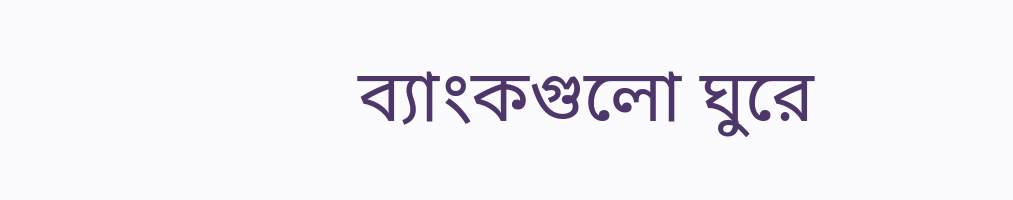ব্যাংকগুলো ঘুরে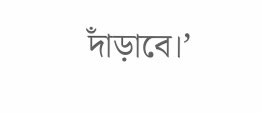দাঁড়াবে।’